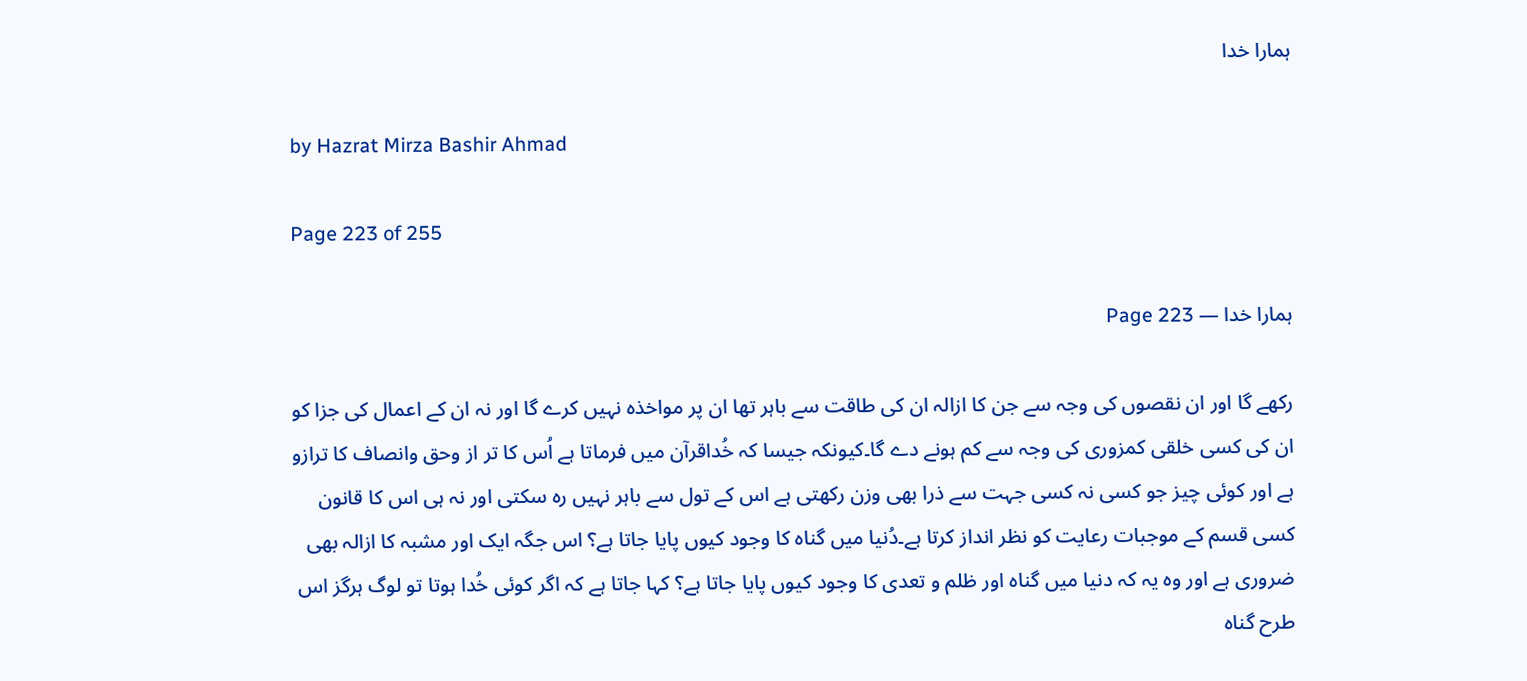ہمارا خدا

by Hazrat Mirza Bashir Ahmad

Page 223 of 255

ہمارا خدا — Page 223

رکھے گا اور ان نقصوں کی وجہ سے جن کا ازالہ ان کی طاقت سے باہر تھا ان پر مواخذہ نہیں کرے گا اور نہ ان کے اعمال کی جزا کو ان کی کسی خلقی کمزوری کی وجہ سے کم ہونے دے گا۔کیونکہ جیسا کہ خُداقرآن میں فرماتا ہے اُس کا تر از وحق وانصاف کا ترازو ہے اور کوئی چیز جو کسی نہ کسی جہت سے ذرا بھی وزن رکھتی ہے اس کے تول سے باہر نہیں رہ سکتی اور نہ ہی اس کا قانون کسی قسم کے موجبات رعایت کو نظر انداز کرتا ہے۔دُنیا میں گناہ کا وجود کیوں پایا جاتا ہے؟ اس جگہ ایک اور مشبہ کا ازالہ بھی ضروری ہے اور وہ یہ کہ دنیا میں گناہ اور ظلم و تعدی کا وجود کیوں پایا جاتا ہے؟ کہا جاتا ہے کہ اگر کوئی خُدا ہوتا تو لوگ ہرگز اس طرح گناہ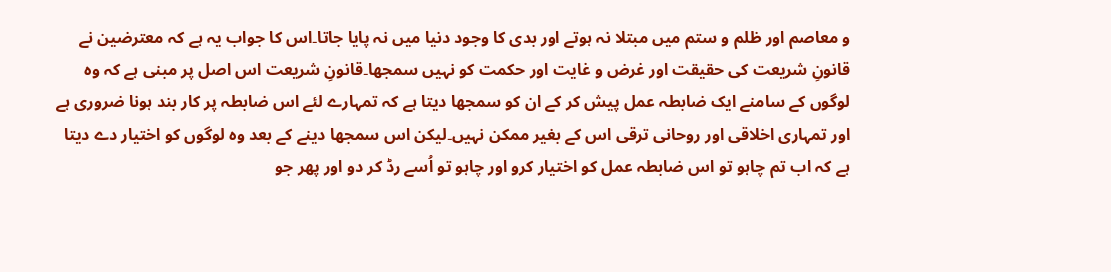و معاصم اور ظلم و ستم میں مبتلا نہ ہوتے اور بدی کا وجود دنیا میں نہ پایا جاتا۔اس کا جواب یہ ہے کہ معترضین نے قانونِ شریعت کی حقیقت اور غرض و غایت اور حکمت کو نہیں سمجھا۔قانونِ شریعت اس اصل پر مبنی ہے کہ وہ لوگوں کے سامنے ایک ضابطہ عمل پیش کر کے ان کو سمجھا دیتا ہے کہ تمہارے لئے اس ضابطہ پر کار بند ہونا ضروری ہے اور تمہاری اخلاقی اور روحانی ترقی اس کے بغیر ممکن نہیں۔لیکن اس سمجھا دینے کے بعد وہ لوگوں کو اختیار دے دیتا ہے کہ اب تم چاہو تو اس ضابطہ عمل کو اختیار کرو اور چاہو تو اُسے رڈ کر دو اور پھر جو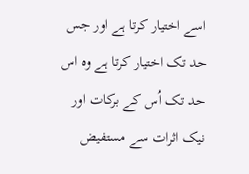اسے اختیار کرتا ہے اور جس حد تک اختیار کرتا ہے وہ اس حد تک اُس کے برکات اور نیک اثرات سے مستفیض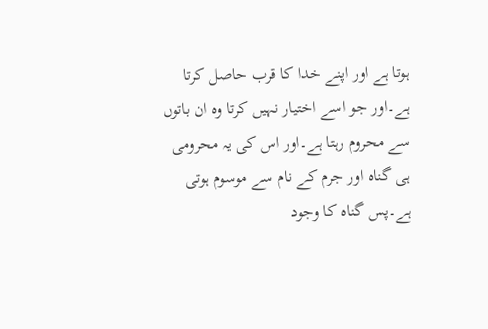ہوتا ہے اور اپنے خدا کا قرب حاصل کرتا ہے۔اور جو اسے اختیار نہیں کرتا وہ ان باتوں سے محروم رہتا ہے۔اور اس کی یہ محرومی ہی گناہ اور جرم کے نام سے موسوم ہوتی ہے۔پس گناہ کا وجود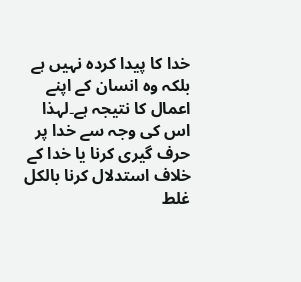خدا کا پیدا کردہ نہیں ہے بلکہ وہ انسان کے اپنے اعمال کا نتیجہ ہے۔لہذا اس کی وجہ سے خدا پر حرف گیری کرنا یا خدا کے خلاف استدلال کرنا بالکل غلط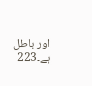اور باطل ہے۔223